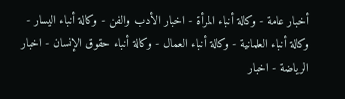أخبار عامة - وكالة أنباء المرأة - اخبار الأدب والفن - وكالة أنباء اليسار - وكالة أنباء العلمانية - وكالة أنباء العمال - وكالة أنباء حقوق الإنسان - اخبار الرياضة - اخبار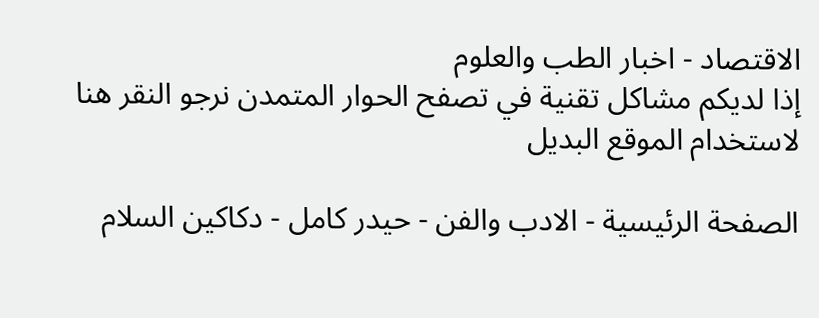الاقتصاد - اخبار الطب والعلوم
إذا لديكم مشاكل تقنية في تصفح الحوار المتمدن نرجو النقر هنا لاستخدام الموقع البديل

الصفحة الرئيسية - الادب والفن - حيدر كامل - دكاكين السلام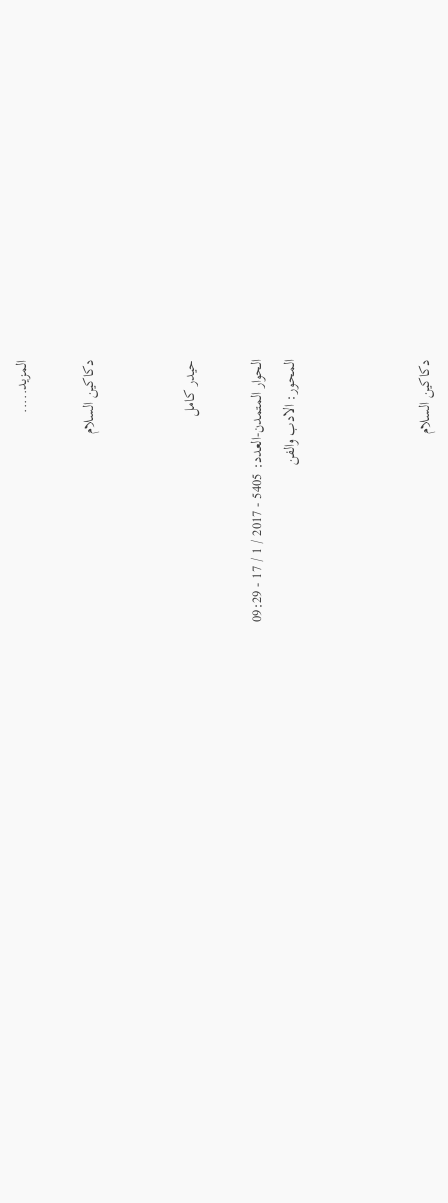المزيد.....

دكاكين السلام


حيدر كامل

الحوار المتمدن-العدد: 5405 - 2017 / 1 / 17 - 09:29
المحور: الادب والفن



دكاكين السلام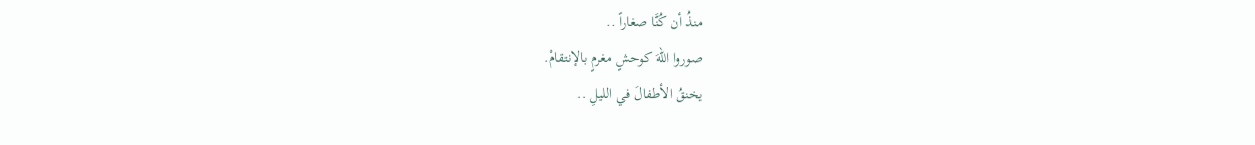منذُ أن كُنَّا صغاراً ..
صوروا اللهَ كوحشٍ مغرمٍ بالإنتقامْ.
يخنقُ الأطفالَ في الليلِ ..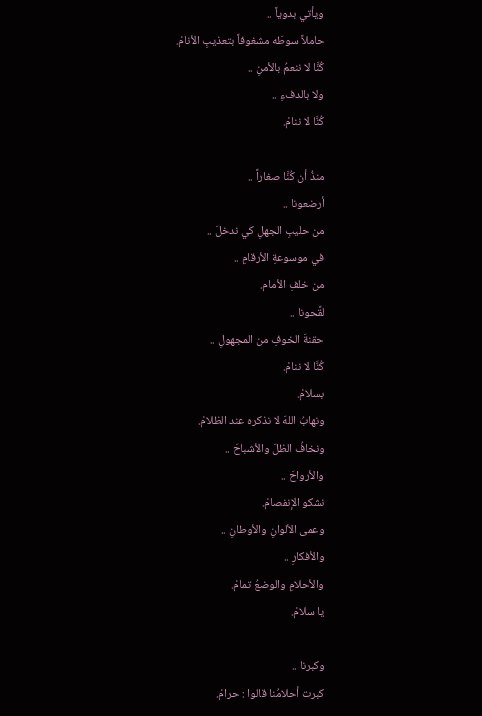ويأتي بدوياً ..
حاملاً سوطَه مشغوفاً بتعذيبِ الأنامْ.
كُنَّا لا ننعمُ بالأمنِ ..
ولا بالدفءِ ..
كُنَّا لا ننامْ.

منذُ أن كُنَّا صغاراً ..
أرضعونا ..
من حليبِ الجهلِ كي ندخلَ ..
في موسوعةِ الأرقامِ ..
من خلفِ الأمام.
لقَّحونا ..
حقنةَ الخوفِ من المجهولِ ..
كُنَّا لا ننامْ.
بسلامْ.
ونهابُ اللهَ لا نذكره عند الظلامْ.
ونخافُ الظلَ والأشباحَ ..
والأرواحَ ..
نشكو الإنفصامْ.
وعمى الألوانِ والأوطانِ ..
والأفكارِ ..
والأحلامِ والوضعُ تمامْ.
يا سلامْ.

وكبرنا ..
كبرت أحلامُنا قالوا : حرامْ.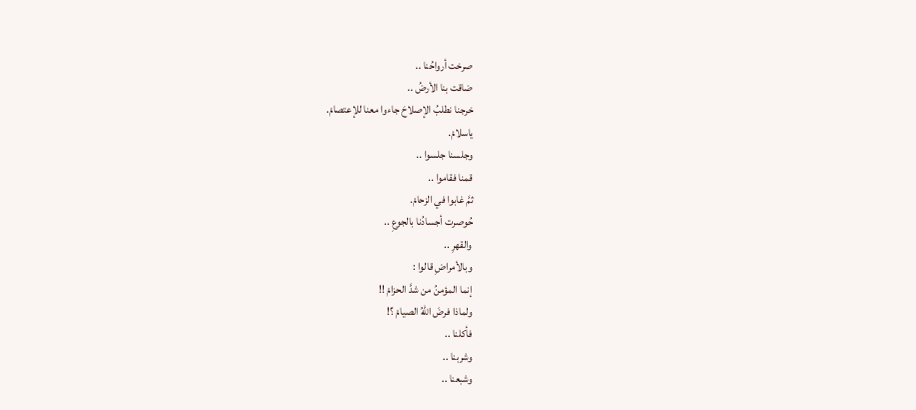صرخت أرواحُنا ..
ضاقت بنا الأرضُ ..
خرجنا نطلبُ الإصلاحَ جاءوا معنا للإعتصامْ.
ياسلامْ.
وجلسنا جلسوا ..
قمنا فقاموا ..
ثمَّ غابوا في الزحامْ.
حُوصرت أجسادُنا بالجوعِ ..
والقهرِ ..
وبالأمراضِ قالوا :
إنما المؤمنُ من شدَّ الحزامْ !!
ولماذا فرضَ اللهُ الصيامْ ؟!
فأكلنا ..
وشربنا ..
وشبعنا ..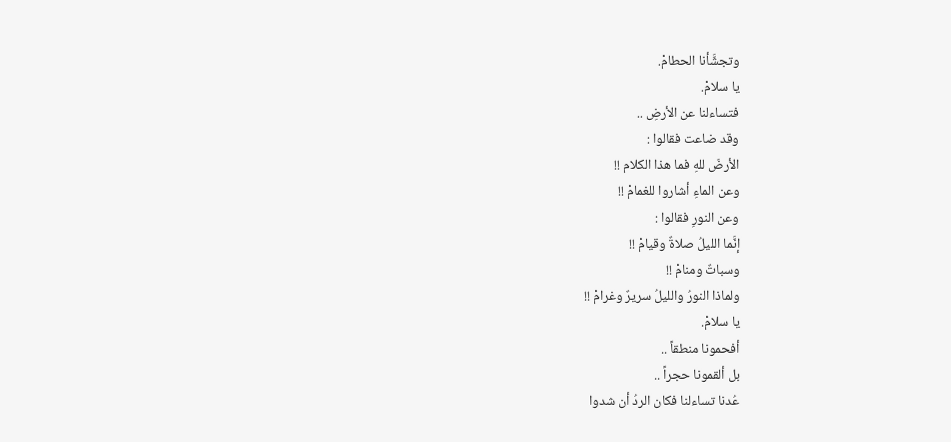وتجشَّأنا الحطامْ.
يا سلامْ.
فتساءلنا عن الأرضِ ..
وقد ضاعت فقالوا :
الأرضَ للهِ فما هذا الكلام !!
وعن الماءِ أشاروا للغمامْ !!
وعن النورِ فقالوا :
إنَّما الليلُ صلاةٌ وقيامْ !!
وسباتٌ ومنامْ !!
ولماذا النورُ والليلُ سريرٌ وغرامْ !!
يا سلامْ.
أفحمونا منطقاً ..
بل ألقمونا حجراً ..
عُدنا تساءلنا فكان الردُ أن شدوا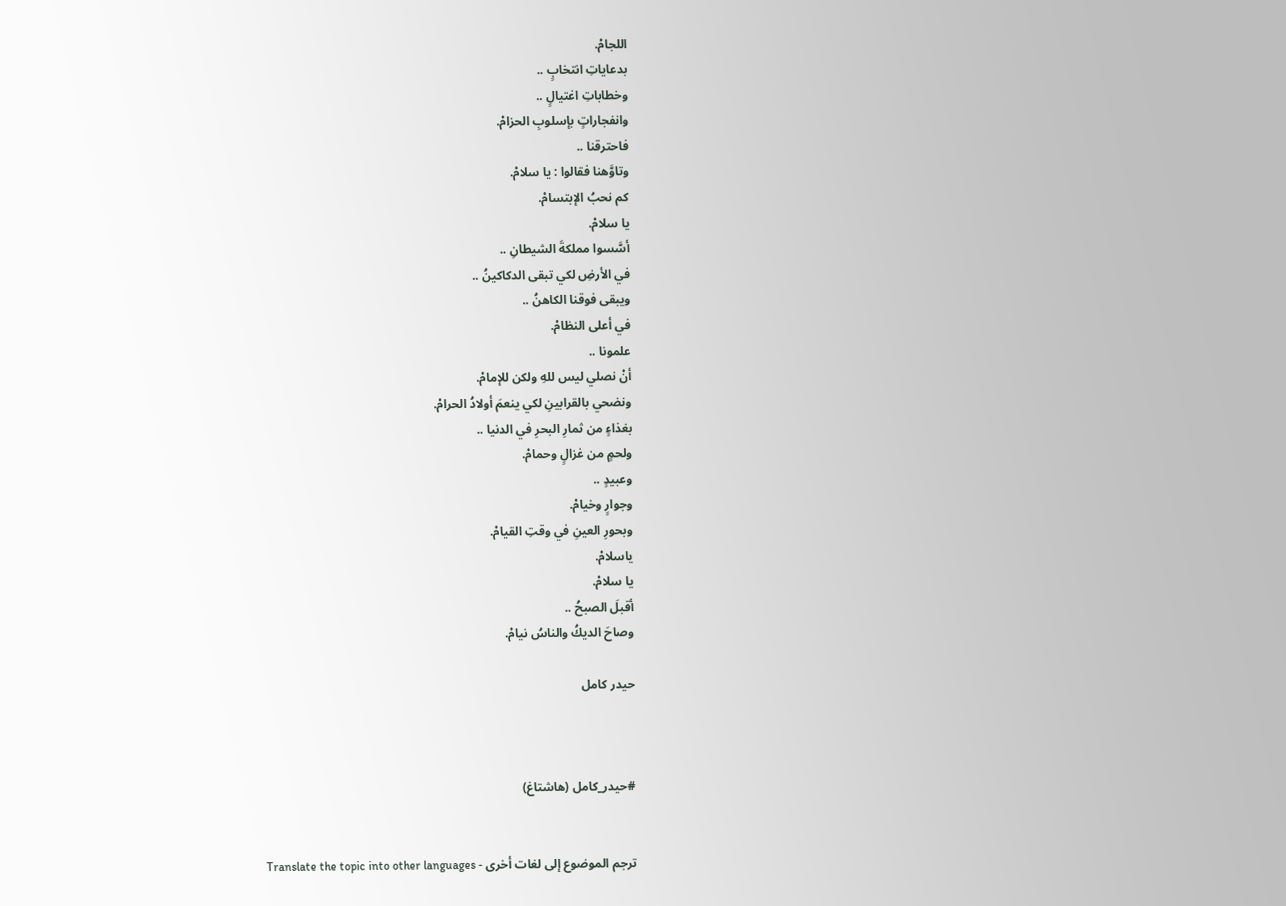اللجامْ.
بدعاياتِ انتخابٍ ..
وخطاباتِ اغتيالٍ ..
وانفجاراتٍ بإسلوبِ الحزامْ.
فاحترقنا ..
وتاوَّهنا فقالوا : يا سلامْ.
كم نحبُ الإبتسامْ.
يا سلامْ.
أسَّسوا مملكةَ الشيطانِ ..
في الأرضِ لكي تبقى الدكاكينُ ..
ويبقى فوقنا الكاهنُ ..
في أعلى النظامْ.
علمونا ..
أنْ نصلي ليس للهِ ولكن للإمامْ.
ونضحي بالقرابينِ لكي ينعمَ أولادُ الحرامْ.
بغذاءٍ من ثمارِ البحرِ في الدنيا ..
ولحمٍ من غزالٍ وحمامْ.
وعبيدٍ ..
وجوارٍ وخيامْ.
وبحورِ العينِ في وقتِ القيامْ.
ياسلامْ.
يا سلامْ.
أقبلَ الصبحُ ..
وصاحَ الديكُ والناسُ نيامْ.

حيدر كامل



#حيدر_كامل (هاشتاغ)


ترجم الموضوع إلى لغات أخرى - Translate the topic into other languages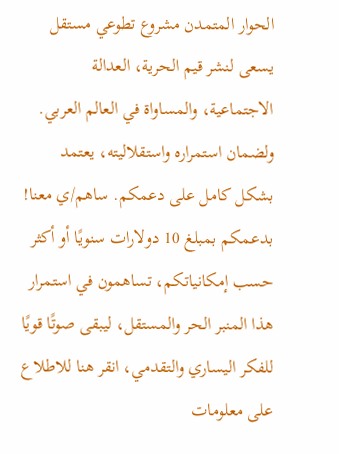الحوار المتمدن مشروع تطوعي مستقل يسعى لنشر قيم الحرية، العدالة الاجتماعية، والمساواة في العالم العربي. ولضمان استمراره واستقلاليته، يعتمد بشكل كامل على دعمكم. ساهم/ي معنا! بدعمكم بمبلغ 10 دولارات سنويًا أو أكثر حسب إمكانياتكم، تساهمون في استمرار هذا المنبر الحر والمستقل، ليبقى صوتًا قويًا للفكر اليساري والتقدمي، انقر هنا للاطلاع على معلومات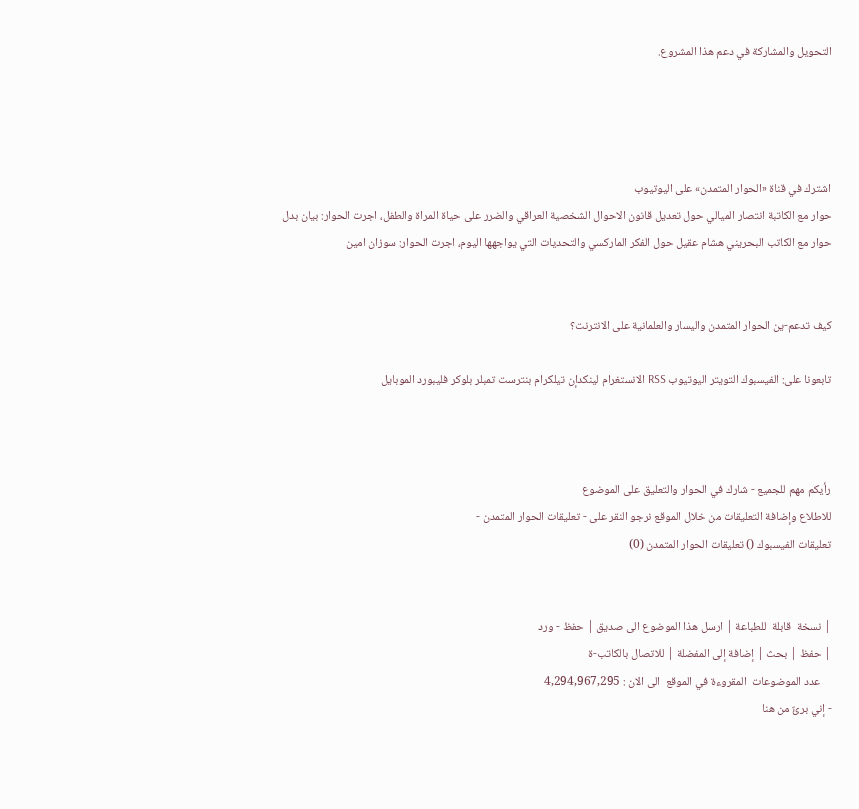التحويل والمشاركة في دعم هذا المشروع.




اشترك في قناة «الحوار المتمدن» على اليوتيوب
حوار مع الكاتبة انتصار الميالي حول تعديل قانون الاحوال الشخصية العراقي والضرر على حياة المراة والطفل، اجرت الحوار: بيان بدل
حوار مع الكاتب البحريني هشام عقيل حول الفكر الماركسي والتحديات التي يواجهها اليوم، اجرت الحوار: سوزان امين


كيف تدعم-ين الحوار المتمدن واليسار والعلمانية على الانترنت؟

تابعونا على: الفيسبوك التويتر اليوتيوب RSS الانستغرام لينكدإن تيلكرام بنترست تمبلر بلوكر فليبورد الموبايل



رأيكم مهم للجميع - شارك في الحوار والتعليق على الموضوع
للاطلاع وإضافة التعليقات من خلال الموقع نرجو النقر على - تعليقات الحوار المتمدن -
تعليقات الفيسبوك () تعليقات الحوار المتمدن (0)


| نسخة  قابلة  للطباعة | ارسل هذا الموضوع الى صديق | حفظ - ورد
| حفظ | بحث | إضافة إلى المفضلة | للاتصال بالكاتب-ة
    عدد الموضوعات  المقروءة في الموقع  الى الان : 4,294,967,295
- إني برئٌ من هنا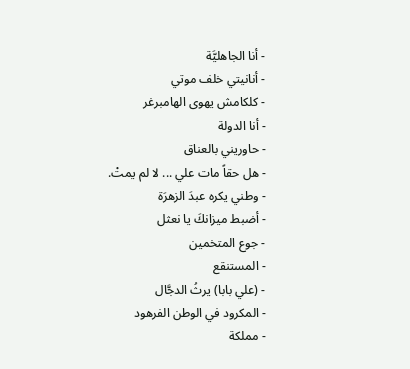- أنا الجاهليَّة
- أنانيتي خلف موتي
- كلكامش يهوى الهامبرغر
- أنا الدولة
- حاوريني بالعناق
- هل حقاً مات علي ... لا لم يمتْ.
- وطني يكره عبدَ الزهرَة
- أضبط ميزانكَ يا نعثل
- جوع المتخمين
- المستنقع
- (علي بابا) يرثُ الدجَّال
- المكرود في الوطن الفرهود
- مملكة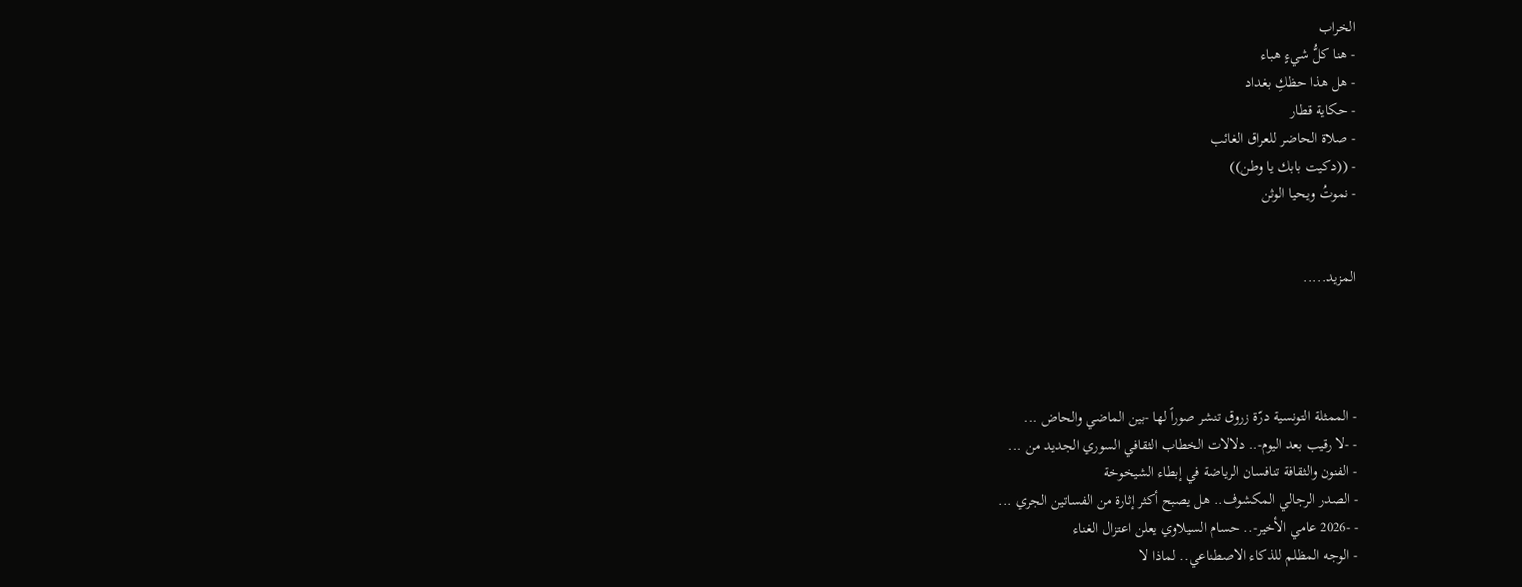الخراب
- هنا كلُّ شيءٍ هباء
- هل هذا حظكِ بغداد
- حكاية قطار
- صلاة الحاضر للعراق الغائب
- ((دكيت بابك يا وطن))
- نموتُ ويحيا الوثن


المزيد.....




- الممثلة التونسية درّة زروق تنشر صوراً لها -بين الماضي والحاض ...
- -لا رقيب بعد اليوم-.. دلالات الخطاب الثقافي السوري الجديد من ...
- الفنون والثقافة تنافسان الرياضة في إبطاء الشيخوخة
- الصدر الرجالي المكشوف.. هل يصبح أكثر إثارة من الفساتين الجري ...
- -2026 عامي الأخير-.. حسام السيلاوي يعلن اعتزال الغناء
- الوجه المظلم للذكاء الاصطناعي.. لماذا لا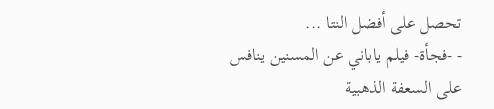تحصل على أفضل النتا ...
- -فجأة- فيلم ياباني عن المسنين ينافس على السعفة الذهبية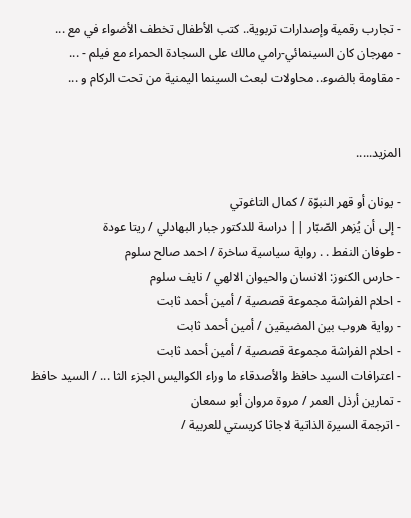- تجارب رقمية وإصدارات تربوية.. كتب الأطفال تخطف الأضواء في مع ...
- مهرجان كان السينمائي-رامي مالك على السجادة الحمراء مع فيلم - ...
- مقاومة بالضوء.. محاولات لبعث السينما اليمنية من تحت الركام و ...


المزيد.....

- يونان أو قهر النبوّة / كمال التاغوتي
- إلى أن يُزهر الصّبّار || دراسة للدكتور جبار البهادلي / ريتا عودة
- طوفان النفط . . رواية سياسية ساخرة / احمد صالح سلوم
- حارس الكنوز: الانسان والحيوان الالهي / نايف سلوم
- احلام الفراشة مجموعة قصصية / أمين أحمد ثابت
- رواية هروب بين المضيقين / أمين أحمد ثابت
- احلام الفراشة مجموعة قصصية / أمين أحمد ثابت
- اعترافات السيد حافظ والأصدقاء ما وراء الكواليس الجزء الثا ... / السيد حافظ
- تمارين أرذل العمر / مروة مروان أبو سمعان
- اترجمة السيرة الذاتية لاجاثا كريستي للعربية /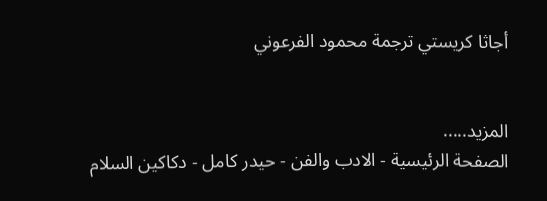أجاثا كريستي ترجمة محمود الفرعوني


المزيد.....
الصفحة الرئيسية - الادب والفن - حيدر كامل - دكاكين السلام